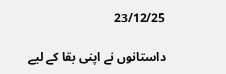23/12/25

داستانوں نے اپنی بقا کے لیے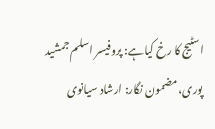اسٹیج کا رخ کیاہے: پروفیسر اسلم جمشید پوری،مضمون نگار: ارشاد سیانوی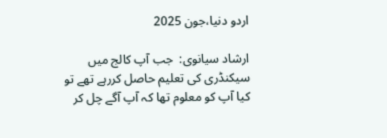اردو دنیا،جون 2025

ارشاد سیانوی:  جب آپ کالج میں سیکنڈری کی تعلیم حاصل کررہے تھے تو کیا آپ کو معلوم تھا کہ آپ آگے چل کر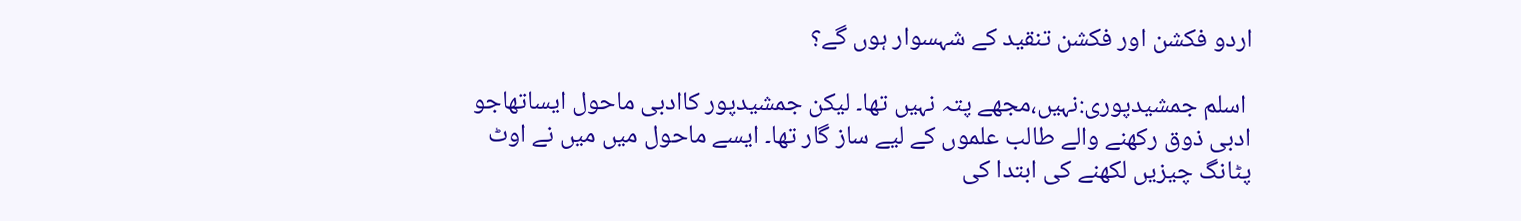اردو فکشن اور فکشن تنقید کے شہسوار ہوں گے؟

 اسلم جمشیدپوری:نہیں،مجھے پتہ نہیں تھا۔ لیکن جمشیدپور کاادبی ماحول ایساتھاجو ادبی ذوق رکھنے والے طالب علموں کے لیے ساز گار تھا۔ ایسے ماحول میں میں نے اوٹ پٹانگ چیزیں لکھنے کی ابتدا کی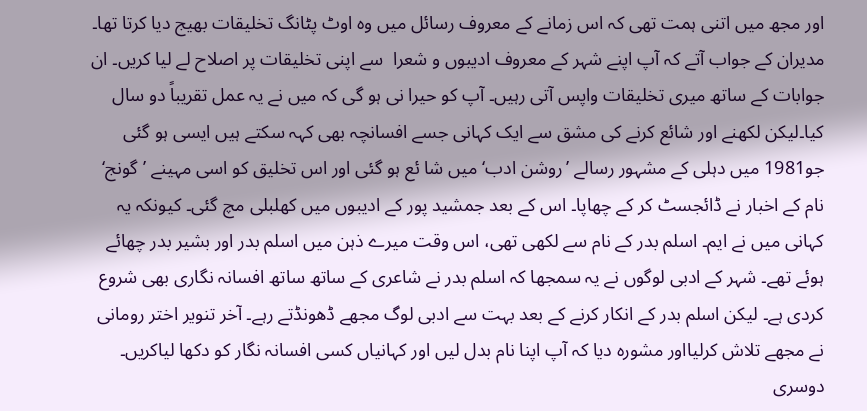اور مجھ میں اتنی ہمت تھی کہ اس زمانے کے معروف رسائل میں وہ اوٹ پٹانگ تخلیقات بھیج دیا کرتا تھا۔ مدیران کے جواب آتے کہ آپ اپنے شہر کے معروف ادیبوں و شعرا  سے اپنی تخلیقات پر اصلاح لے لیا کریں۔ ان جوابات کے ساتھ میری تخلیقات واپس آتی رہیں۔ آپ کو حیرا نی ہو گی کہ میں نے یہ عمل تقریباً دو سال کیا۔لیکن لکھنے اور شائع کرنے کی مشق سے ایک کہانی جسے افسانچہ بھی کہہ سکتے ہیں ایسی ہو گئی جو1981 میں دہلی کے مشہور رسالے ’روشن ادب‘ میں شا ئع ہو گئی اور اس تخلیق کو اسی مہینے ’گونج‘ نام کے اخبار نے ڈائجسٹ کر کے چھاپا۔ اس کے بعد جمشید پور کے ادیبوں میں کھلبلی مچ گئی۔ کیونکہ یہ کہانی میں نے ایم۔ اسلم بدر کے نام سے لکھی تھی، اس وقت میرے ذہن میں اسلم بدر اور بشیر بدر چھائے ہوئے تھے۔ شہر کے ادبی لوگوں نے یہ سمجھا کہ اسلم بدر نے شاعری کے ساتھ ساتھ افسانہ نگاری بھی شروع کردی ہے۔ لیکن اسلم بدر کے انکار کرنے کے بعد بہت سے ادبی لوگ مجھے ڈھونڈتے رہے۔ آخر تنویر اختر رومانی نے مجھے تلاش کرلیااور مشورہ دیا کہ آپ اپنا نام بدل لیں اور کہانیاں کسی افسانہ نگار کو دکھا لیاکریں۔ دوسری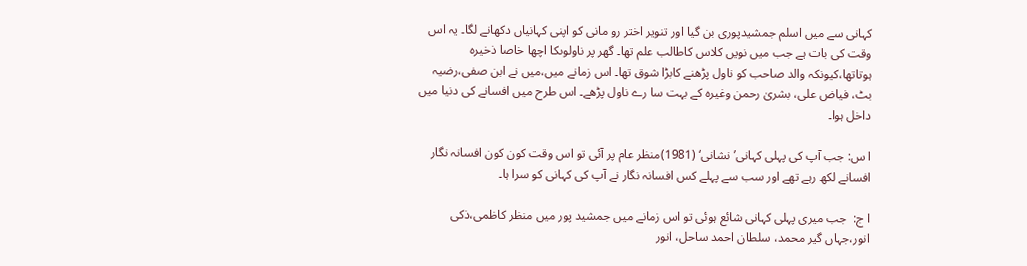کہانی سے میں اسلم جمشیدپوری بن گیا اور تنویر اختر رو مانی کو اپنی کہانیاں دکھانے لگا۔ یہ اس وقت کی بات ہے جب میں نویں کلاس کاطالب علم تھا۔ گھر پر ناولوںکا اچھا خاصا ذخیرہ ہوتاتھا،کیونکہ والد صاحب کو ناول پڑھنے کابڑا شوق تھا۔ اس زمانے میں،میں نے ابن صفی،رضیہ بٹ، فیاض علی، بشریٰ رحمن وغیرہ کے بہت سا رے ناول پڑھے۔ اس طرح میں افسانے کی دنیا میں داخل ہوا۔

ا س: جب آپ کی پہلی کہانی’نشانی‘ (1981)منظر عام پر آئی تو اس وقت کون کون افسانہ نگار افسانے لکھ رہے تھے اور سب سے پہلے کس افسانہ نگار نے آپ کی کہانی کو سرا ہا۔

ا ج:  جب میری پہلی کہانی شائع ہوئی تو اس زمانے میں جمشید پور میں منظر کاظمی،ذکی انور،جہاں گیر محمد، سلطان احمد ساحل، انور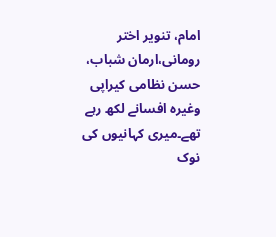امام، تنویر اختر رومانی،ارمان شباب، حسن نظامی کیراپی وغیرہ افسانے لکھ رہے تھے۔میری کہانیوں کی نوک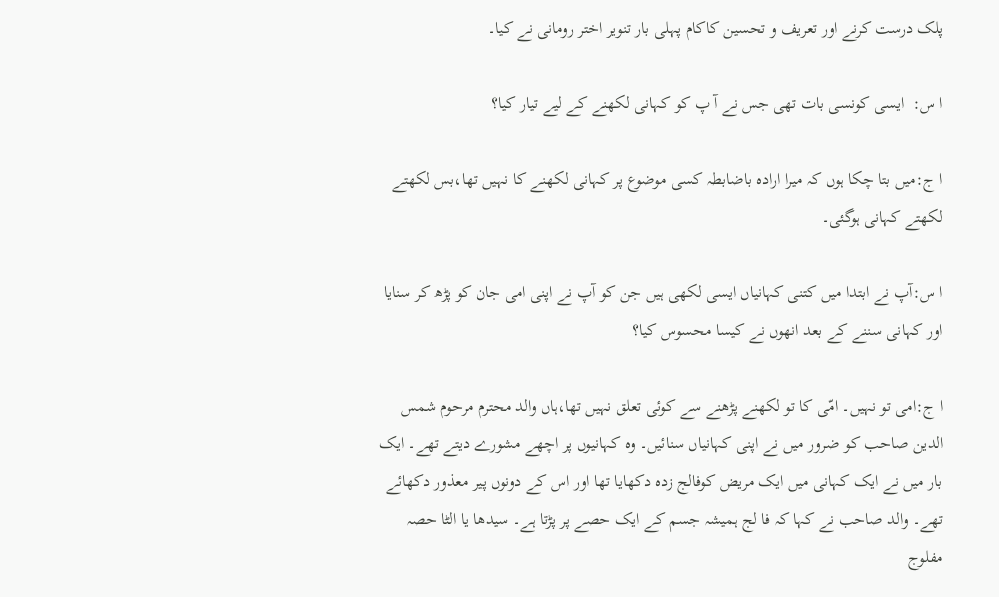پلک درست کرنے اور تعریف و تحسین کاکام پہلی بار تنویر اختر رومانی نے کیا۔

ا س:  ایسی کونسی بات تھی جس نے آ پ کو کہانی لکھنے کے لیے تیار کیا؟

ا ج:میں بتا چکا ہوں کہ میرا ارادہ باضابطہ کسی موضوع پر کہانی لکھنے کا نہیں تھا،بس لکھتے لکھتے کہانی ہوگئی۔

ا س:آپ نے ابتدا میں کتنی کہانیاں ایسی لکھی ہیں جن کو آپ نے اپنی امی جان کو پڑھ کر سنایا اور کہانی سننے کے بعد انھوں نے کیسا محسوس کیا؟

ا ج:امی تو نہیں۔ امّی کا تو لکھنے پڑھنے سے کوئی تعلق نہیں تھا،ہاں والد محترم مرحوم شمس الدین صاحب کو ضرور میں نے اپنی کہانیاں سنائیں۔ وہ کہانیوں پر اچھے مشورے دیتے تھے۔ ایک بار میں نے ایک کہانی میں ایک مریض کوفالج زدہ دکھایا تھا اور اس کے دونوں پیر معذور دکھائے تھے۔ والد صاحب نے کہا کہ فا لج ہمیشہ جسم کے ایک حصے پر پڑتا ہے۔ سیدھا یا الٹا حصہ مفلوج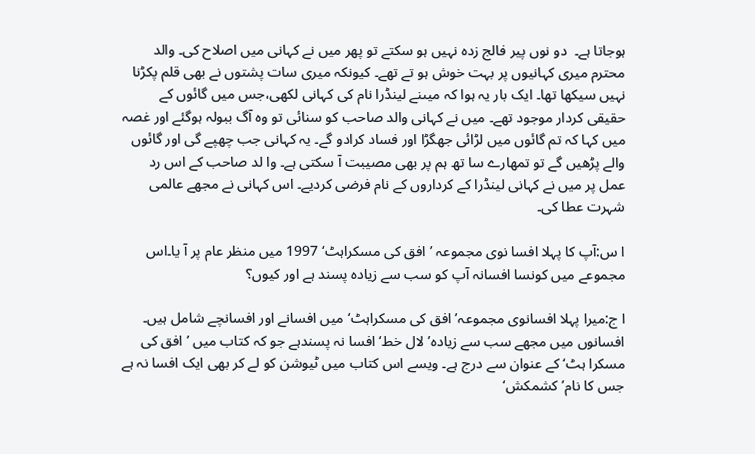ہوجاتا ہے۔  دو نوں پیر فالج زدہ نہیں ہو سکتے تو پھر میں نے کہانی میں اصلاح کی۔ والد محترم میری کہانیوں پر بہت خوش ہو تے تھے۔ کیونکہ میری سات پشتوں نے بھی قلم پکڑنا نہیں سیکھا تھا۔ ایک بار یہ ہوا کہ میںنے لینڈرا نام کی کہانی لکھی،جس میں گائوں کے حقیقی کردار موجود تھے۔ میں نے کہانی والد صاحب کو سنائی تو وہ آگ ببولہ ہوگئے اور غصہ میں کہا کہ تم گائوں میں لڑائی جھگڑا اور فساد کرادو گے۔ یہ کہانی جب چھپے گی اور گائوں والے پڑھیں گے تو تمھارے سا تھ ہم پر بھی مصیبت آ سکتی ہے۔ وا لد صاحب کے اس رد عمل پر میں نے کہانی لینڈرا کے کرداروں کے نام فرضی کردیے۔ اس کہانی نے مجھے عالمی شہرت عطا کی۔

ا س:آپ کا پہلا افسا نوی مجموعہ ’افق کی مسکراہٹ‘ 1997 میں منظر عام پر آ یا۔اس مجموعے میں کونسا افسانہ آپ کو سب سے زیادہ پسند ہے اور کیوں؟

ا ج:میرا پہلا افسانوی مجموعہ’افق کی مسکراہٹ‘ میں افسانے اور افسانچے شامل ہیں۔ افسانوں میں مجھے سب سے زیادہ’لال خط‘ افسا نہ پسندہے جو کہ کتاب میں ’افق کی مسکرا ہٹ‘ کے عنوان سے درج ہے۔ ویسے اس کتاب میں ٹیوشن کو لے کر بھی ایک افسا نہ ہے جس کا نام’کشمکش‘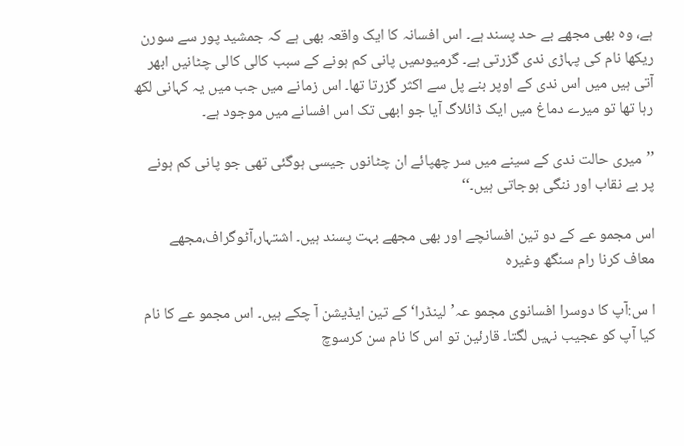ہے، وہ بھی مجھے بے حد پسند ہے۔ اس افسانہ کا ایک واقعہ بھی ہے کہ جمشید پور سے سورن ریکھا نام کی پہاڑی ندی گزرتی ہے۔ گرمیوںمیں پانی کم ہونے کے سبب کالی کالی چٹانیں ابھر آتی ہیں میں اس ندی کے اوپر بنے پل سے اکثر گزرتا تھا۔ اس زمانے میں جب میں یہ کہانی لکھ رہا تھا تو میرے دماغ میں ایک ڈائلاگ آیا جو ابھی تک اس افسانے میں موجود ہے۔

’’میری حالت ندی کے سینے میں سر چھپائے ان چٹانوں جیسی ہوگئی تھی جو پانی کم ہونے پر بے نقاب اور ننگی ہوجاتی ہیں۔‘‘

اس مجمو عے کے دو تین افسانچے اور بھی مجھے بہت پسند ہیں۔ اشتہار،آٹوگراف،مجھے معاف کرنا رام سنگھ وغیرہ

ا س:آپ کا دوسرا افسانوی مجمو عہ’لینڈرا‘ کے تین ایڈیشن آ چکے ہیں۔ اس مجمو عے کا نام کیا آپ کو عجیب نہیں لگتا۔ قارئین تو اس کا نام سن کرسوچ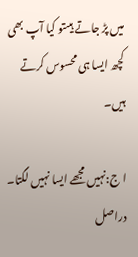میں پڑ جاتے ہیںتو کیا آپ بھی کچھ ایسا ہی محسوس کرتے ہیں۔

ا ج:نہیں مجھے ایسا نہیں لگتا۔ دراصل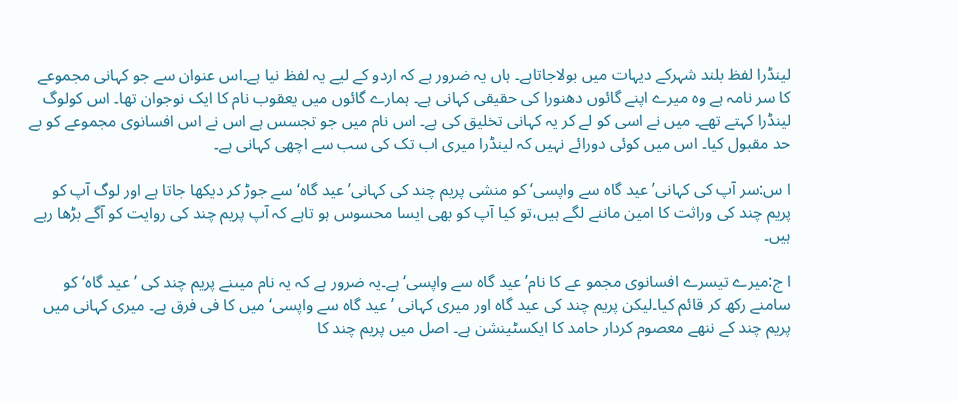لینڈرا لفظ بلند شہرکے دیہات میں بولاجاتاہے۔ ہاں یہ ضرور ہے کہ اردو کے لیے یہ لفظ نیا ہے۔اس عنوان سے جو کہانی مجموعے کا سر نامہ ہے وہ میرے اپنے گائوں دھنورا کی حقیقی کہانی ہے۔ ہمارے گائوں میں یعقوب نام کا ایک نوجوان تھا۔ اس کولوگ لینڈرا کہتے تھے۔ میں نے اسی کو لے کر یہ کہانی تخلیق کی ہے۔ اس نام میں جو تجسس ہے اس نے اس افسانوی مجموعے کو بے حد مقبول کیا۔ اس میں کوئی دورائے نہیں کہ لینڈرا میری اب تک کی سب سے اچھی کہانی ہے۔

ا س:سر آپ کی کہانی’عید گاہ سے واپسی‘ کو منشی پریم چند کی کہانی’عید گاہ‘ سے جوڑ کر دیکھا جاتا ہے اور لوگ آپ کو پریم چند کی وراثت کا امین ماننے لگے ہیں،تو کیا آپ کو بھی ایسا محسوس ہو تاہے کہ آپ پریم چند کی روایت کو آگے بڑھا رہے ہیں۔

ا ج:میرے تیسرے افسانوی مجمو عے کا نام’عید گاہ سے واپسی‘ ہے۔یہ ضرور ہے کہ یہ نام میںنے پریم چند کی ’عید گاہ‘کو سامنے رکھ کر قائم کیا۔لیکن پریم چند کی عید گاہ اور میری کہانی ’عید گاہ سے واپسی‘ میں کا فی فرق ہے۔ میری کہانی میں پریم چند کے ننھے معصوم کردار حامد کا ایکسٹینشن ہے۔ اصل میں پریم چند کا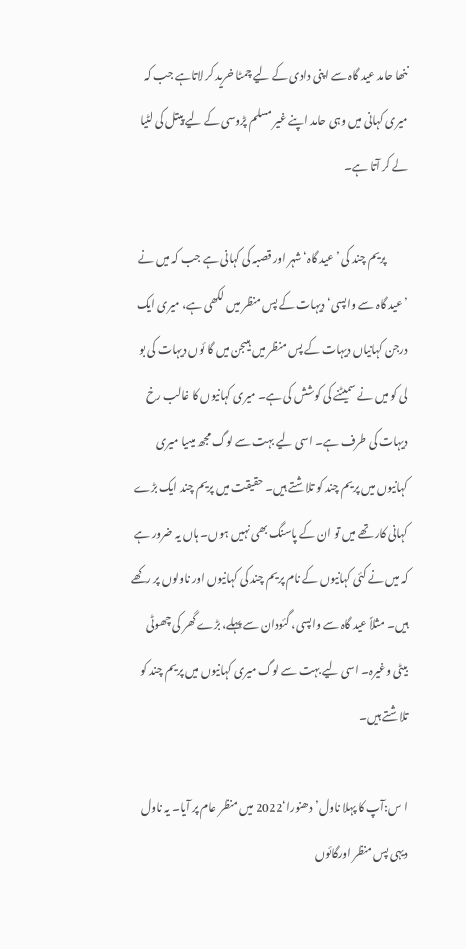ننھا حامد عید گاہ سے اپنی دادی کے لیے چمٹا خرید کر لاتاہے جب کہ میری کہانی میں وہی حامد اپنے غیر مسلم پڑوسی کے لیے پیتل کی لٹیا لے کر آتا ہے۔

          پریم چند کی ’عید گاہ‘ شہر اور قصبہ کی کہانی ہے جب کہ میں نے ’عید گاہ سے واپسی‘ دیہات کے پس منظر میں لکھی ہے، میری ایک درجن کہانیاں دیہات کے پس منظر میں ہیںجن میں گا ئوں دیہات کی بو لی کو میں نے سمیٹنے کی کوشش کی ہے۔ میری کہانیوں کا غالب رخ دیہات کی طرف ہے۔ اسی لیے بہت سے لوگ مجھ میںیا میری کہانیوں میں پریم چند کو تلاشتے ہیں۔ حقیقت میں پریم چند ایک بڑے کہانی کار تھے میں تو ان کے پاسنگ بھی نہیں ہوں۔ ہاں یہ ضرور ہے کہ میں نے کئی کہانیوں کے نام پریم چند کی کہانیوں اور ناولوں پر رکھے ہیں۔ مثلاً عید گاہ سے واپسی، گئودان سے پہلے، بڑے گھر کی چھوٹی بیٹی وغیرہ۔ اسی لیے بہت سے لوگ میری کہانیوں میں پریم چند کو تلاشتے ہیں۔

ا س:آپ کا پہلا ناول’دھنورا‘2022 میں منظر عام پر آیا۔ یہ ناول دیہی پس منظر اورگائوں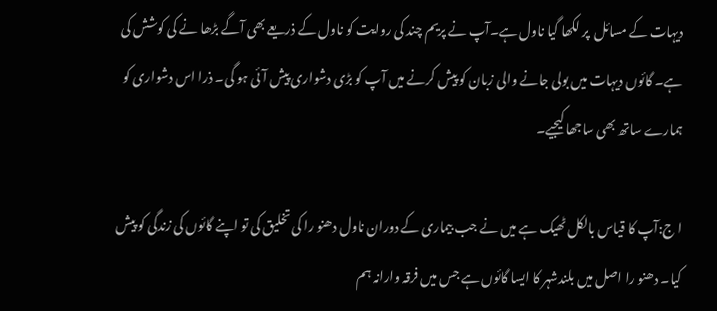دیہات کے مسائل  پر لکھا گیا ناول ہے۔آپ نے پریم چند کی روایت کو ناول کے ذریعے بھی آگے بڑھا نے کی کوشش کی ہے۔ گائوں دیہات میں بولی جانے والی زبان کو پیش کرنے میں آپ کو بڑی دشواری پیش آئی ہو گی۔ ذرا اس دشواری کو ہمارے ساتھ بھی ساجھا کیجیے۔

ا ج:آپ کا قیاس بالکل ٹھیک ہے میں نے جب بیماری کے دوران ناول دھنو را کی تخلیق کی تو اپنے گائوں کی زندگی کو پیش کیا۔ دھنو را اصل میں بلندشہر کا ایسا گائوں ہے جس میں فرقہ وارانہ ہم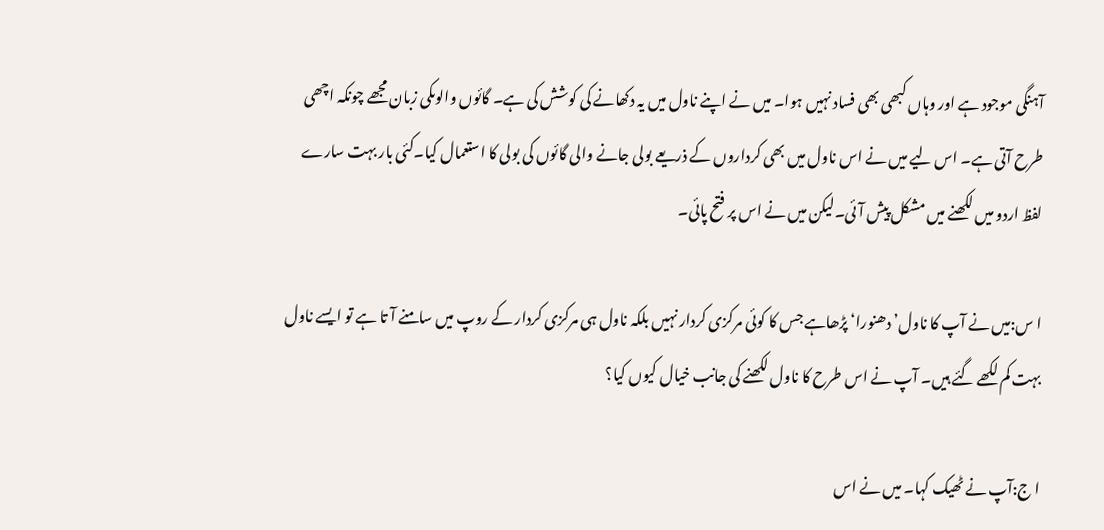آہنگی موجود ہے اور وہاں کبھی بھی فساد نہیں ہوا۔ میں نے اپنے ناول میں یہ دکھانے کی کوشش کی ہے۔ گائوں والوںکی زبان مجھے چونکہ اچھی طرح آتی ہے۔ اس لیے میں نے اس ناول میں بھی کرداروں کے ذریعے بولی جانے والی گائوں کی بولی کا استعمال کیا۔کئی بار بہت سارے لفظ اردو میں لکھنے میں مشکل پیش آئی۔لیکن میں نے اس پر فتح پائی۔

ا س:میں نے آپ کا ناول’دھنورا‘ پڑھاہے جس کا کوئی مرکزی کردار نہیں بلکہ ناول ہی مرکزی کردار کے روپ میں سامنے آ تا ہے تو ایسے ناول بہت کم لکھے گئے ہیں۔ آپ نے اس طرح کا ناول لکھنے کی جانب خیال کیوں کیا؟

ا ج:آپ نے ٹھیک کہا۔ میں نے اس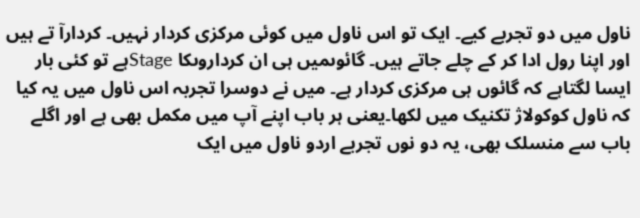ناول میں دو تجربے کیے۔ ایک تو اس ناول میں کوئی مرکزی کردار نہیں۔ کردارآ تے ہیں اور اپنا رول ادا کر کے چلے جاتے ہیں۔ گائوںمیں ہی ان کرداروںکا Stageہے تو کئی بار ایسا لگتاہے کہ گائوں ہی مرکزی کردار ہے۔ میں نے دوسرا تجربہ اس ناول میں یہ کیا کہ ناول کوکولاژ تکنیک میں لکھا۔یعنی ہر باب اپنے آپ میں مکمل بھی ہے اور اگلے باب سے منسلک بھی، یہ دو نوں تجربے اردو ناول میں ایک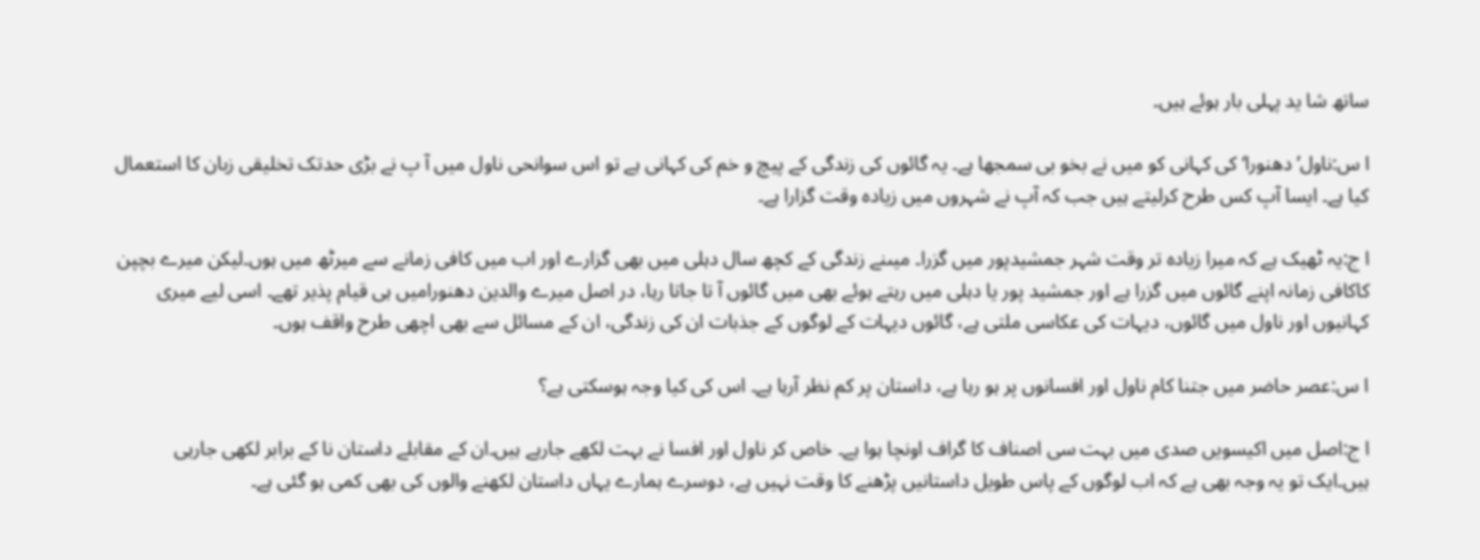ساتھ شا ید پہلی بار ہوئے ہیں۔

ا س:ناول’دھنورا‘ کی کہانی کو میں نے بخو بی سمجھا ہے۔ یہ گائوں کی زندگی کے پیچ و خم کی کہانی ہے تو اس سوانحی ناول میں آ پ نے بڑی حدتک تخلیقی زبان کا استعمال کیا ہے۔ ایسا آپ کس طرح کرلیتے ہیں جب کہ آپ نے شہروں میں زیادہ وقت گزارا ہے۔

ا ج:یہ ٹھیک ہے کہ میرا زیادہ تر وقت شہر جمشیدپور میں گزرا۔ میںنے زندگی کے کچھ سال دہلی میں بھی گزارے اور اب میں کافی زمانے سے میرٹھ میں ہوں۔لیکن میرے بچپن کاکافی زمانہ اپنے گائوں میں گزرا ہے اور جمشید پور یا دہلی میں رہتے ہوئے بھی میں گائوں آ تا جاتا رہا، در اصل میرے والدین دھنورامیں ہی قیام پذیر تھے۔ اسی لیے میری کہانیوں اور ناول میں گائوں، دیہات کی عکاسی ملتی ہے، گائوں دیہات کے لوگوں کے جذبات ان کی زندگی، ان کے مسائل سے بھی اچھی طرح واقف ہوں۔

ا س:عصر حاضر میں جتنا کام ناول اور افسانوں پر ہو رہا ہے، داستان پر کم نظر آرہا ہے۔ اس کی کیا وجہ ہوسکتی ہے؟

ا ج:اصل میں اکیسویں صدی میں بہت سی اصناف کا گراف اونچا ہوا ہے۔ خاص کر ناول اور افسا نے بہت لکھے جارہے ہیں۔ان کے مقابلے داستان نا کے برابر لکھی جارہی ہیں۔ایک تو یہ وجہ بھی ہے کہ اب لوگوں کے پاس طویل داستانیں پڑھنے کا وقت نہیں ہے، دوسرے ہمارے یہاں داستان لکھنے والوں کی بھی کمی ہو گئی ہے۔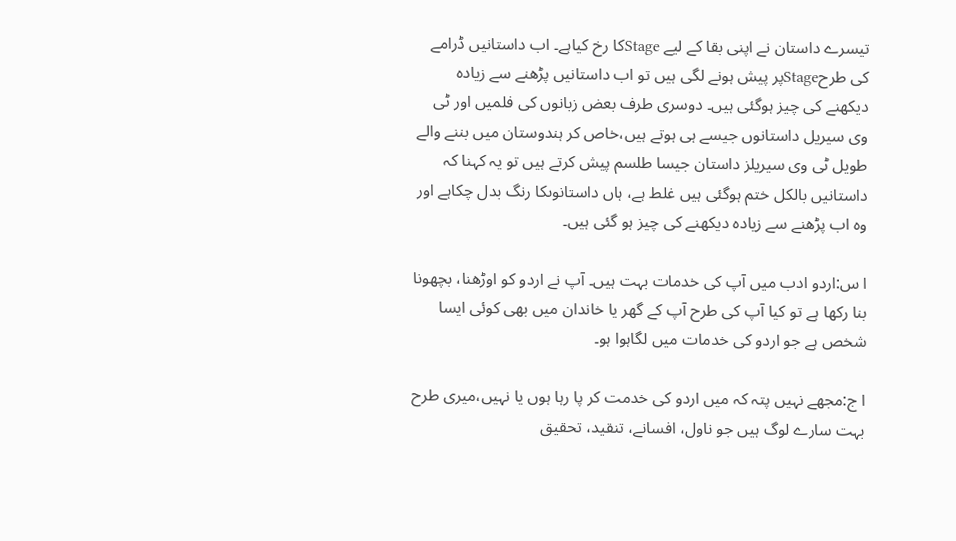تیسرے داستان نے اپنی بقا کے لیے Stageکا رخ کیاہے۔ اب داستانیں ڈرامے کی طرحStageپر پیش ہونے لگی ہیں تو اب داستانیں پڑھنے سے زیادہ دیکھنے کی چیز ہوگئی ہیں۔ دوسری طرف بعض زبانوں کی فلمیں اور ٹی وی سیریل داستانوں جیسے ہی ہوتے ہیں،خاص کر ہندوستان میں بننے والے طویل ٹی وی سیریلز داستان جیسا طلسم پیش کرتے ہیں تو یہ کہنا کہ داستانیں بالکل ختم ہوگئی ہیں غلط ہے، ہاں داستانوںکا رنگ بدل چکاہے اور وہ اب پڑھنے سے زیادہ دیکھنے کی چیز ہو گئی ہیں۔

ا س:اردو ادب میں آپ کی خدمات بہت ہیں۔ آپ نے اردو کو اوڑھنا، بچھونا بنا رکھا ہے تو کیا آپ کی طرح آپ کے گھر یا خاندان میں بھی کوئی ایسا شخص ہے جو اردو کی خدمات میں لگاہوا ہو۔

ا ج:مجھے نہیں پتہ کہ میں اردو کی خدمت کر پا رہا ہوں یا نہیں،میری طرح بہت سارے لوگ ہیں جو ناول، افسانے، تنقید، تحقیق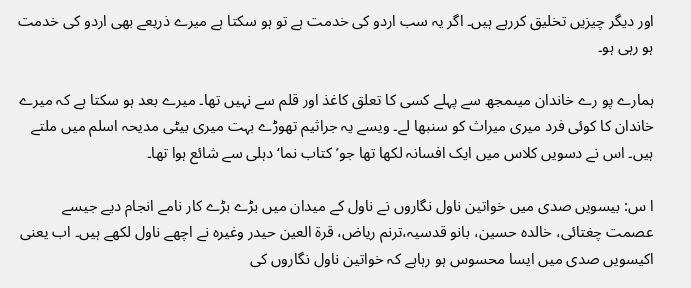اور دیگر چیزیں تخلیق کررہے ہیں۔ اگر یہ سب اردو کی خدمت ہے تو ہو سکتا ہے میرے ذریعے بھی اردو کی خدمت ہو رہی ہو۔

ہمارے پو رے خاندان میںمجھ سے پہلے کسی کا تعلق کاغذ اور قلم سے نہیں تھا۔ میرے بعد ہو سکتا ہے کہ میرے خاندان کا کوئی فرد میری میراث کو سنبھا لے۔ ویسے یہ جراثیم تھوڑے بہت میری بیٹی مدیحہ اسلم میں ملتے ہیں۔ اس نے دسویں کلاس میں ایک افسانہ لکھا تھا جو’ کتاب نما‘ دہلی سے شائع ہوا تھا۔

ا س: بیسویں صدی میں خواتین ناول نگاروں نے ناول کے میدان میں بڑے بڑے کار نامے انجام دیے جیسے عصمت چغتائی، خالدہ حسین، بانو قدسیہ،ترنم ریاض، قرۃ العین حیدر وغیرہ نے اچھے ناول لکھے ہیں۔ اب یعنی اکیسویں صدی میں ایسا محسوس ہو رہاہے کہ خواتین ناول نگاروں کی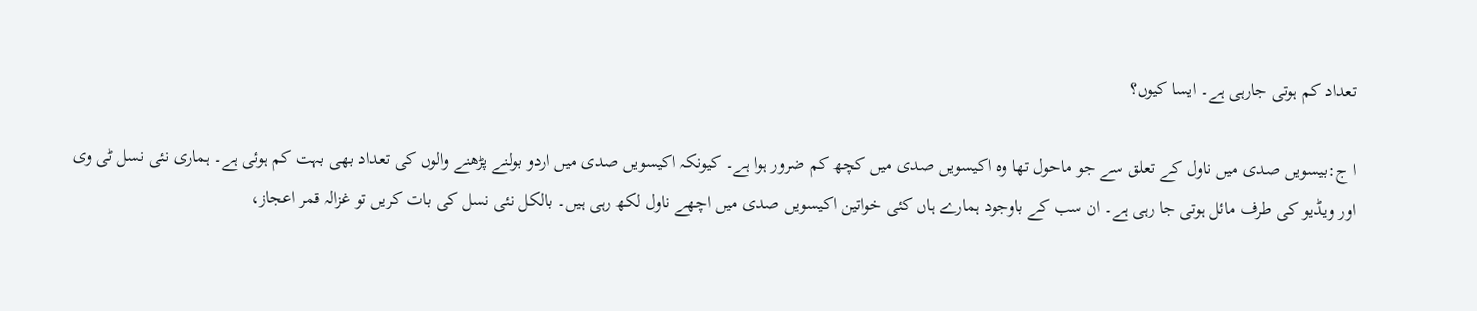تعداد کم ہوتی جارہی ہے۔ ایسا کیوں؟

ا ج:بیسویں صدی میں ناول کے تعلق سے جو ماحول تھا وہ اکیسویں صدی میں کچھ کم ضرور ہوا ہے۔ کیونکہ اکیسویں صدی میں اردو بولنے پڑھنے والوں کی تعداد بھی بہت کم ہوئی ہے۔ ہماری نئی نسل ٹی وی اور ویڈیو کی طرف مائل ہوتی جا رہی ہے۔ ان سب کے باوجود ہمارے ہاں کئی خواتین اکیسویں صدی میں اچھے ناول لکھ رہی ہیں۔ بالکل نئی نسل کی بات کریں تو غزالہ قمر اعجاز،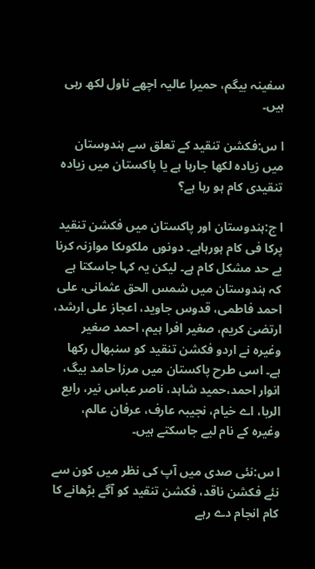سفینہ بیگم، حمیرا عالیہ اچھے ناول لکھ رہی ہیں۔

ا س:فکشن تنقید کے تعلق سے ہندوستان میں زیادہ لکھا جارہا ہے یا پاکستان میں زیادہ تنقیدی کام ہو رہا ہے؟

ا ج:ہندوستان اور پاکستان میں فکشن تنقید پرکا فی کام ہورہاہے۔ دونوں ملکوںکا موازنہ کرنا بے حد مشکل کام ہے۔ لیکن یہ کہا جاسکتا ہے کہ ہندوستان میں شمس الحق عثمانی، علی احمد فاطمی، قدوس جاوید، اعجاز علی ارشد، ارتضیٰ کریم، صغیر افرا ہیم، احمد صغیر وغیرہ نے اردو فکشن تنقید کو سنبھال رکھا ہے۔ اسی طرح پاکستان میں مرزا حامد بیگ، انوار احمد،حمید شاہد، ناصر عباس نیر، رابع الربا، اے خیام، نجیبہ عارف، عرفان عالم، وغیرہ کے نام لیے جاسکتے ہیں۔

ا س:نئی صدی میں آپ کی نظر میں کون سے نئے فکشن ناقد، فکشن تنقید کو آگے بڑھانے کا کام انجام دے رہے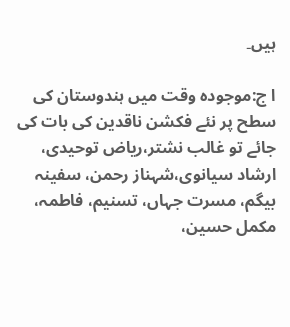ہیں۔

ا ج:موجودہ وقت میں ہندوستان کی سطح پر نئے فکشن ناقدین کی بات کی جائے تو غالب نشتر،ریاض توحیدی، ارشاد سیانوی،شہناز رحمن، سفینہ بیگم، مسرت جہاں، تسنیم، فاطمہ، مکمل حسین،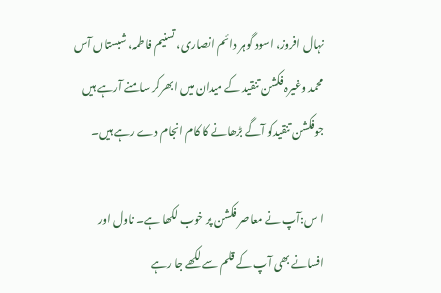نہال افروز، اسود گوہر دائم انصاری، تسنیم فاطمہ، شبستاں آس محمد وغیرہ فکشن تنقید کے میدان میں ابھرکر سامنے آرہے ہیں جوفکشن تنقیدکو آگے بڑھانے کا کام انجام دے رہے ہیں۔

ا س:آپ نے معاصر فکشن پر خوب لکھا ہے۔ ناول اور افسانے بھی آپ کے قلم سے لکھے جا رہے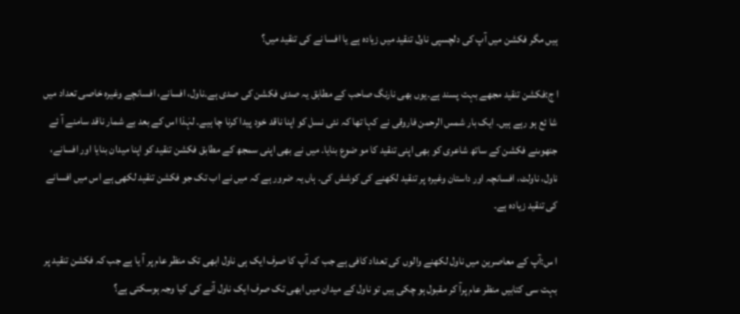ہیں مگر فکشن میں آپ کی دلچسپی ناول تنقید میں زیادہ ہے یا افسا نے کی تنقید میں؟

ا ج:فکشن تنقید مجھے بہت پسند ہے۔یوں بھی نارنگ صاحب کے مطابق یہ صدی فکشن کی صدی ہے۔ناول، افسانے، افسانچے وغیرہ خاصی تعداد میں شا ئع ہو رہے ہیں۔ ایک بار شمس الرحمن فاروقی نے کہا تھا کہ نئی نسل کو اپنا ناقد خود پیدا کرنا چا ہیے۔ لہٰذا اس کے بعد بے شمار ناقد سامنے آ ئے جنھوںنے فکشن کے ساتھ شاعری کو بھی اپنی تنقید کا مو ضوع بنایا۔ میں نے بھی اپنی سمجھ کے مطابق فکشن تنقید کو اپنا میدان بنایا اور افسانے، ناول، ناولٹ، افسانچہ اور داستان وغیرہ پر تنقید لکھنے کی کوشش کی۔ ہاں یہ ضرور ہے کہ میں نے اب تک جو فکشن تنقید لکھی ہے اس میں افسانے کی تنقید زیادہ ہے۔

ا س:آپ کے معاصرین میں ناول لکھنے والوں کی تعداد کافی ہے جب کہ آپ کا صرف ایک ہی ناول ابھی تک منظر عام پر آ یا ہے جب کہ فکشن تنقید پر بہت سی کتابیں منظر عام پرآ کر مقبول ہو چکی ہیں تو ناول کے میدان میں ابھی تک صرف ایک ناول آنے کی کیا وجہ ہوسکتی ہے؟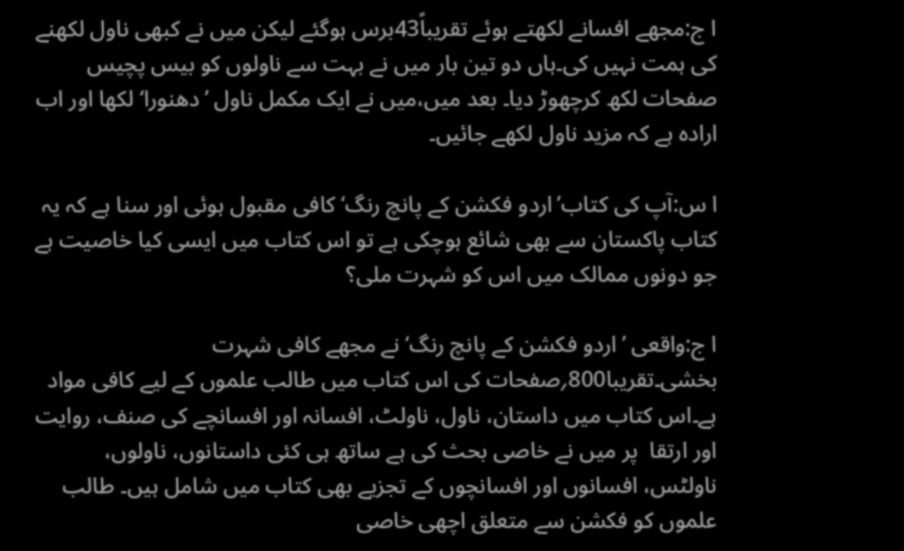ا ج:مجھے افسانے لکھتے ہوئے تقریباً43برس ہوگئے لیکن میں نے کبھی ناول لکھنے کی ہمت نہیں کی۔ہاں دو تین بار میں نے بہت سے ناولوں کو بیس پچیس صفحات لکھ کرچھوڑ دیا۔ بعد میں،میں نے ایک مکمل ناول ’دھنورا‘ لکھا اور اب ارادہ ہے کہ مزید ناول لکھے جائیں۔

ا س:آپ کی کتاب’اردو فکشن کے پانچ رنگ‘ کافی مقبول ہوئی اور سنا ہے کہ یہ کتاب پاکستان سے بھی شائع ہوچکی ہے تو اس کتاب میں ایسی کیا خاصیت ہے جو دونوں ممالک میں اس کو شہرت ملی؟

ا ج:واقعی ’اردو فکشن کے پانچ رنگ‘ نے مجھے کافی شہرت بخشی۔تقریبا800؍صفحات کی اس کتاب میں طالب علموں کے لیے کافی مواد ہے۔اس کتاب میں داستان، ناول، ناولٹ، افسانہ اور افسانچے کی صنف، روایت اور ارتقا  پر میں نے خاصی بحث کی ہے ساتھ ہی کئی داستانوں، ناولوں، ناولٹس، افسانوں اور افسانچوں کے تجزیے بھی کتاب میں شامل ہیں۔ طالب علموں کو فکشن سے متعلق اچھی خاصی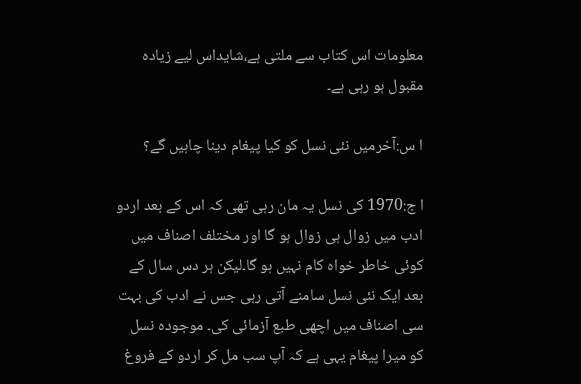معلومات اس کتاب سے ملتی ہے،شایداس لیے زیادہ مقبول ہو رہی ہے۔

ا س:آخرمیں نئی نسل کو کیا پیغام دینا چاہیں گے؟

ا ج:1970 کی نسل یہ مان رہی تھی کہ اس کے بعد اردو ادب میں زوال ہی زوال ہو گا اور مختلف اصناف میں کوئی خاطر خواہ کام نہیں ہو گا۔لیکن ہر دس سال کے بعد ایک نئی نسل سامنے آتی رہی جس نے ادب کی بہت سی اصناف میں اچھی طبع آزمائی کی۔ موجودہ نسل کو میرا پیغام یہی ہے کہ آپ سب مل کر اردو کے فروغ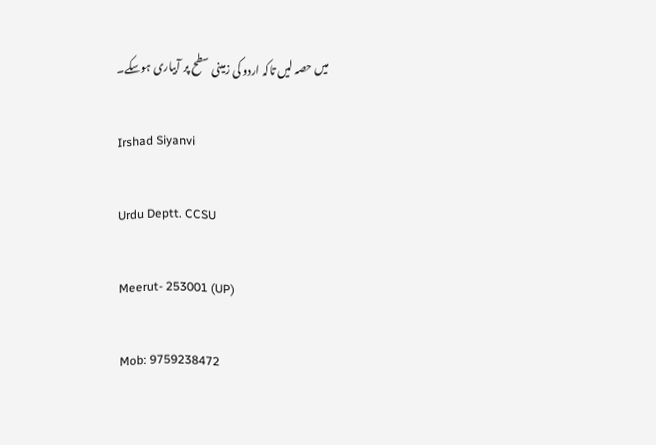میں حصہ لیں تاکہ اردو کی زمینی سطح پر آبیاری ہوسکے۔

Irshad Siyanvi

Urdu Deptt. CCSU

Meerut- 253001 (UP)

Mob: 9759238472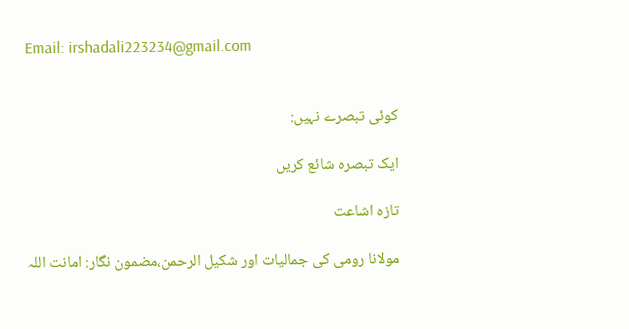Email: irshadali223234@gmail.com


کوئی تبصرے نہیں:

ایک تبصرہ شائع کریں

تازہ اشاعت

مولانا رومی کی جمالیات اور شکیل الرحمن،مضمون نگار: امانت اللہ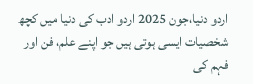اردو دنیا،جون 2025 اردو ادب کی دنیا میں کچھ شخصیات ایسی ہوتی ہیں جو اپنے علم، فن اور فہم کی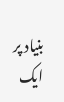بنیاد پر ایک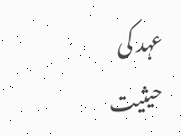عہد کی حیثیت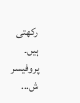رکھتی ہیں۔ پروفیسر ش...